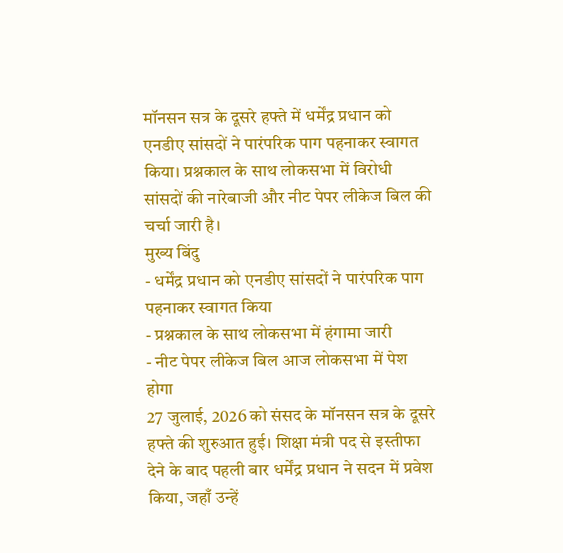मॉनसन सत्र के दूसरे हफ्ते में धर्मेंद्र प्रधान को एनडीए सांसदों ने पारंपरिक पाग पहनाकर स्वागत किया। प्रश्नकाल के साथ लोकसभा में विरोधी सांसदों की नारेबाजी और नीट पेपर लीकेज बिल की चर्चा जारी है।
मुख्य बिंदु
- धर्मेंद्र प्रधान को एनडीए सांसदों ने पारंपरिक पाग पहनाकर स्वागत किया
- प्रश्नकाल के साथ लोकसभा में हंगामा जारी
- नीट पेपर लीकेज बिल आज लोकसभा में पेश होगा
27 जुलाई, 2026 को संसद के मॉनसन सत्र के दूसरे हफ्ते की शुरुआत हुई। शिक्षा मंत्री पद से इस्तीफा देने के बाद पहली बार धर्मेंद्र प्रधान ने सदन में प्रवेश किया, जहाँ उन्हें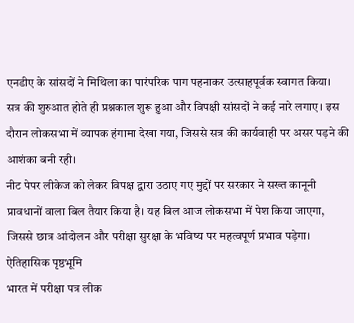एनडीए के सांसदों ने मिथिला का पारंपरिक पाग पहनाकर उत्साहपूर्वक स्वागत किया।
सत्र की शुरुआत होते ही प्रश्नकाल शुरू हुआ और विपक्षी सांसदों ने कई नारे लगाए। इस दौरान लोकसभा में व्यापक हंगामा देखा गया, जिससे सत्र की कार्यवाही पर असर पड़ने की आशंका बनी रही।
नीट पेपर लीकेज को लेकर विपक्ष द्वारा उठाए गए मुद्दों पर सरकार ने सख्त कानूनी प्रावधानों वाला बिल तैयार किया है। यह बिल आज लोकसभा में पेश किया जाएगा, जिससे छात्र आंदोलन और परीक्षा सुरक्षा के भविष्य पर महत्वपूर्ण प्रभाव पड़ेगा।
ऐतिहासिक पृष्ठभूमि
भारत में परीक्षा पत्र लीक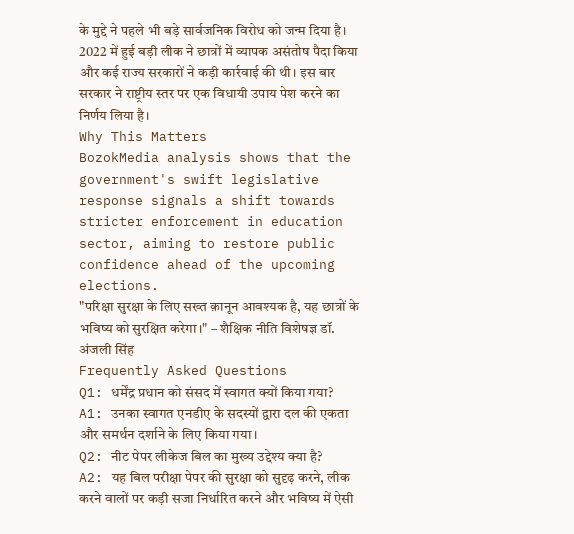के मुद्दे ने पहले भी बड़े सार्वजनिक विरोध को जन्म दिया है। 2022 में हुई बड़ी लीक ने छात्रों में व्यापक असंतोष पैदा किया और कई राज्य सरकारों ने कड़ी कार्रवाई की थी। इस बार सरकार ने राष्ट्रीय स्तर पर एक विधायी उपाय पेश करने का निर्णय लिया है।
Why This Matters
BozokMedia analysis shows that the government's swift legislative response signals a shift towards stricter enforcement in education sector, aiming to restore public confidence ahead of the upcoming elections.
"परिक्षा सुरक्षा के लिए सख्त क़ानून आवश्यक है, यह छात्रों के भविष्य को सुरक्षित करेगा।" – शैक्षिक नीति विशेषज्ञ डॉ. अंजली सिंह
Frequently Asked Questions
Q1: धर्मेंद्र प्रधान को संसद में स्वागत क्यों किया गया?
A1: उनका स्वागत एनडीए के सदस्यों द्वारा दल की एकता और समर्थन दर्शाने के लिए किया गया।
Q2: नीट पेपर लीकेज बिल का मुख्य उद्देश्य क्या है?
A2: यह बिल परीक्षा पेपर की सुरक्षा को सुदृढ़ करने, लीक करने वालों पर कड़ी सजा निर्धारित करने और भविष्य में ऐसी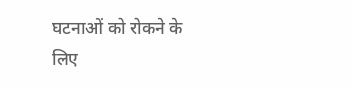घटनाओं को रोकने के लिए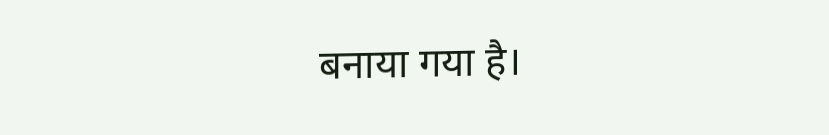बनाया गया है।